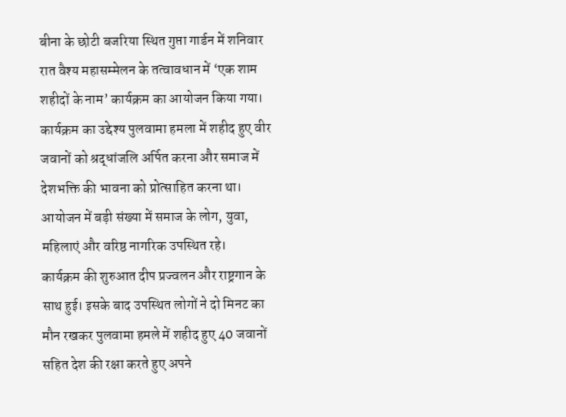बीना के छोटी बजरिया स्थित गुप्ता गार्डन में शनिवार रात वैश्य महासम्मेलन के तत्वावधान में ‘एक शाम शहीदों के नाम’ कार्यक्रम का आयोजन किया गया। कार्यक्रम का उद्देश्य पुलवामा हमला में शहीद हुए वीर जवानों को श्रद्धांजलि अर्पित करना और समाज में देशभक्ति की भावना को प्रोत्साहित करना था। आयोजन में बड़ी संख्या में समाज के लोग, युवा, महिलाएं और वरिष्ठ नागरिक उपस्थित रहे।
कार्यक्रम की शुरुआत दीप प्रज्वलन और राष्ट्रगान के साथ हुई। इसके बाद उपस्थित लोगों ने दो मिनट का मौन रखकर पुलवामा हमले में शहीद हुए 40 जवानों सहित देश की रक्षा करते हुए अपने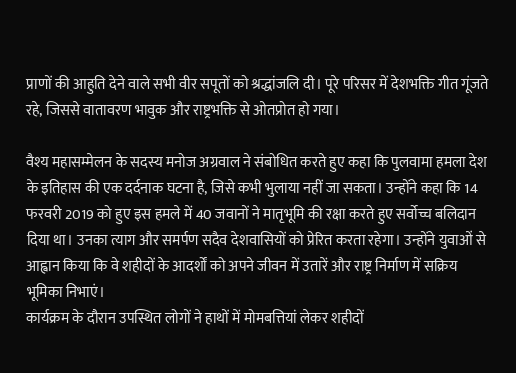प्राणों की आहुति देने वाले सभी वीर सपूतों को श्रद्धांजलि दी। पूरे परिसर में देशभक्ति गीत गूंजते रहे, जिससे वातावरण भावुक और राष्ट्रभक्ति से ओतप्रोत हो गया।

वैश्य महासम्मेलन के सदस्य मनोज अग्रवाल ने संबोधित करते हुए कहा कि पुलवामा हमला देश के इतिहास की एक दर्दनाक घटना है, जिसे कभी भुलाया नहीं जा सकता। उन्होंने कहा कि 14 फरवरी 2019 को हुए इस हमले में 40 जवानों ने मातृभूमि की रक्षा करते हुए सर्वोच्च बलिदान दिया था। उनका त्याग और समर्पण सदैव देशवासियों को प्रेरित करता रहेगा। उन्होंने युवाओं से आह्वान किया कि वे शहीदों के आदर्शों को अपने जीवन में उतारें और राष्ट्र निर्माण में सक्रिय भूमिका निभाएं।
कार्यक्रम के दौरान उपस्थित लोगों ने हाथों में मोमबत्तियां लेकर शहीदों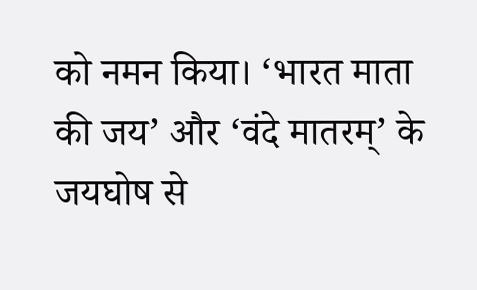को नमन किया। ‘भारत माता की जय’ और ‘वंदे मातरम्’ के जयघोष से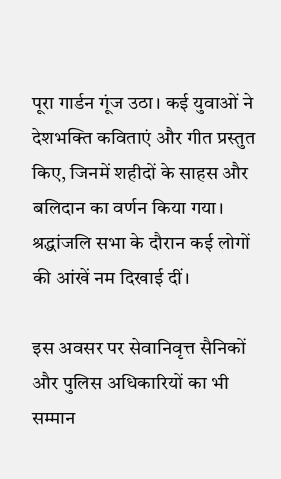पूरा गार्डन गूंज उठा। कई युवाओं ने देशभक्ति कविताएं और गीत प्रस्तुत किए, जिनमें शहीदों के साहस और बलिदान का वर्णन किया गया। श्रद्धांजलि सभा के दौरान कई लोगों की आंखें नम दिखाई दीं।

इस अवसर पर सेवानिवृत्त सैनिकों और पुलिस अधिकारियों का भी सम्मान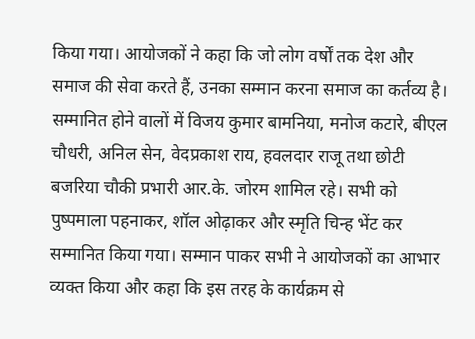किया गया। आयोजकों ने कहा कि जो लोग वर्षों तक देश और समाज की सेवा करते हैं, उनका सम्मान करना समाज का कर्तव्य है। सम्मानित होने वालों में विजय कुमार बामनिया, मनोज कटारे, बीएल चौधरी, अनिल सेन, वेदप्रकाश राय, हवलदार राजू तथा छोटी बजरिया चौकी प्रभारी आर.के. जोरम शामिल रहे। सभी को पुष्पमाला पहनाकर, शॉल ओढ़ाकर और स्मृति चिन्ह भेंट कर सम्मानित किया गया। सम्मान पाकर सभी ने आयोजकों का आभार व्यक्त किया और कहा कि इस तरह के कार्यक्रम से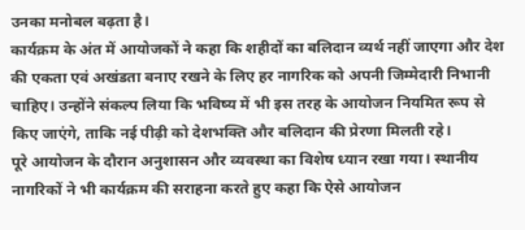उनका मनोबल बढ़ता है।
कार्यक्रम के अंत में आयोजकों ने कहा कि शहीदों का बलिदान व्यर्थ नहीं जाएगा और देश की एकता एवं अखंडता बनाए रखने के लिए हर नागरिक को अपनी जिम्मेदारी निभानी चाहिए। उन्होंने संकल्प लिया कि भविष्य में भी इस तरह के आयोजन नियमित रूप से किए जाएंगे, ताकि नई पीढ़ी को देशभक्ति और बलिदान की प्रेरणा मिलती रहे।
पूरे आयोजन के दौरान अनुशासन और व्यवस्था का विशेष ध्यान रखा गया। स्थानीय नागरिकों ने भी कार्यक्रम की सराहना करते हुए कहा कि ऐसे आयोजन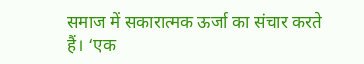समाज में सकारात्मक ऊर्जा का संचार करते हैं। ‘एक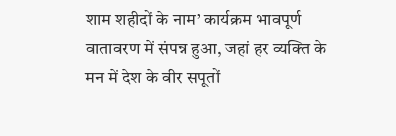शाम शहीदों के नाम’ कार्यक्रम भावपूर्ण वातावरण में संपन्न हुआ, जहां हर व्यक्ति के मन में देश के वीर सपूतों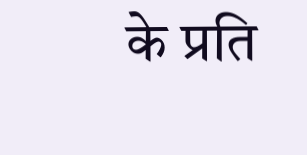के प्रति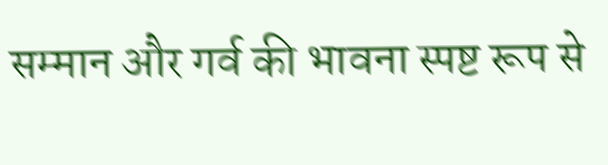सम्मान और गर्व की भावना स्पष्ट रूप से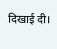दिखाई दी।